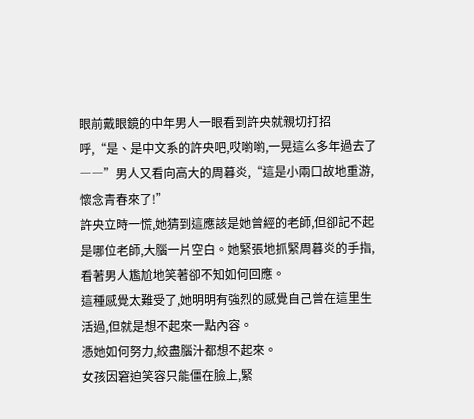眼前戴眼鏡的中年男人一眼看到許央就親切打招呼,“是、是中文系的許央吧,哎喲喲,一晃這么多年過去了――”男人又看向高大的周暮炎,“這是小兩口故地重游,懷念青春來了!”
許央立時一慌,她猜到這應該是她曾經的老師,但卻記不起是哪位老師,大腦一片空白。她緊張地抓緊周暮炎的手指,看著男人尷尬地笑著卻不知如何回應。
這種感覺太難受了,她明明有強烈的感覺自己曾在這里生活過,但就是想不起來一點內容。
憑她如何努力,絞盡腦汁都想不起來。
女孩因窘迫笑容只能僵在臉上,緊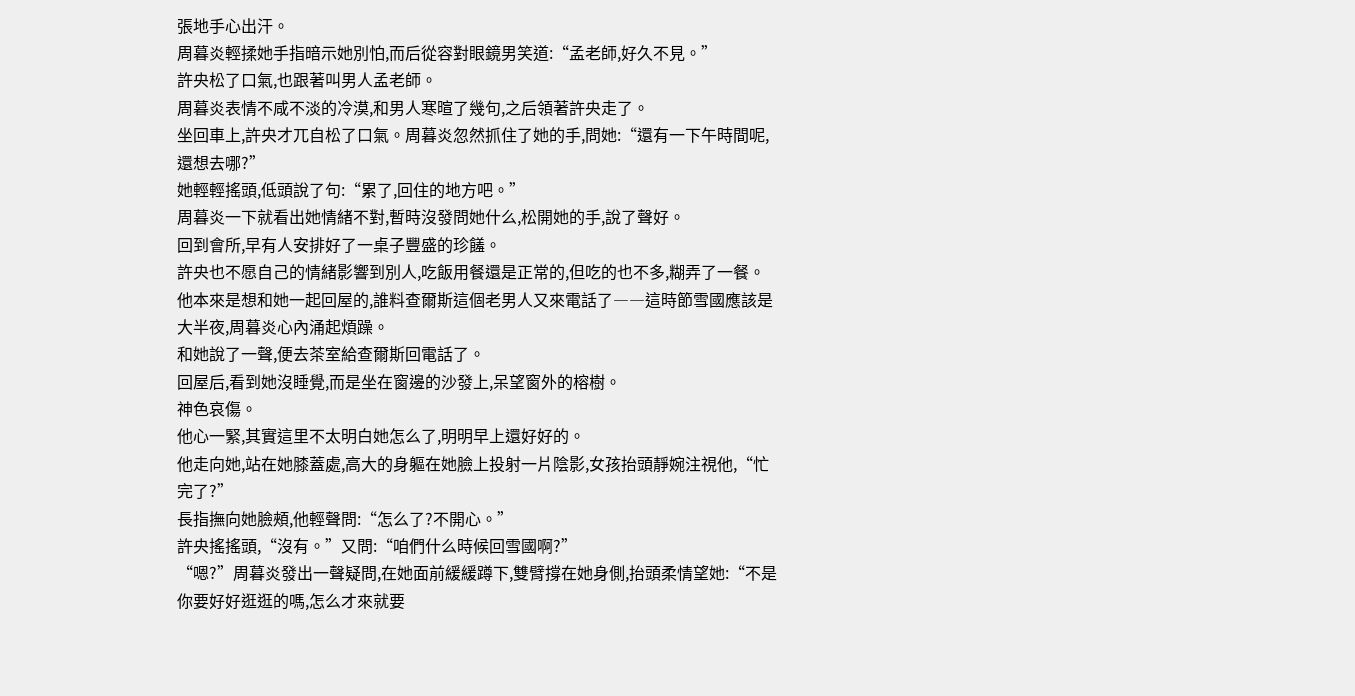張地手心出汗。
周暮炎輕揉她手指暗示她別怕,而后從容對眼鏡男笑道:“孟老師,好久不見。”
許央松了口氣,也跟著叫男人孟老師。
周暮炎表情不咸不淡的冷漠,和男人寒暄了幾句,之后領著許央走了。
坐回車上,許央才兀自松了口氣。周暮炎忽然抓住了她的手,問她:“還有一下午時間呢,還想去哪?”
她輕輕搖頭,低頭說了句:“累了,回住的地方吧。”
周暮炎一下就看出她情緒不對,暫時沒發問她什么,松開她的手,說了聲好。
回到會所,早有人安排好了一桌子豐盛的珍饈。
許央也不愿自己的情緒影響到別人,吃飯用餐還是正常的,但吃的也不多,糊弄了一餐。
他本來是想和她一起回屋的,誰料查爾斯這個老男人又來電話了――這時節雪國應該是大半夜,周暮炎心內涌起煩躁。
和她說了一聲,便去茶室給查爾斯回電話了。
回屋后,看到她沒睡覺,而是坐在窗邊的沙發上,呆望窗外的榕樹。
神色哀傷。
他心一緊,其實這里不太明白她怎么了,明明早上還好好的。
他走向她,站在她膝蓋處,高大的身軀在她臉上投射一片陰影,女孩抬頭靜婉注視他,“忙完了?”
長指撫向她臉頰,他輕聲問:“怎么了?不開心。”
許央搖搖頭,“沒有。”又問:“咱們什么時候回雪國啊?”
“嗯?”周暮炎發出一聲疑問,在她面前緩緩蹲下,雙臂撐在她身側,抬頭柔情望她:“不是你要好好逛逛的嗎,怎么才來就要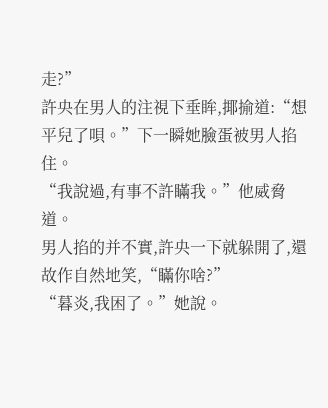走?”
許央在男人的注視下垂眸,揶揄道:“想平兒了唄。”下一瞬她臉蛋被男人掐住。
“我說過,有事不許瞞我。”他威脅道。
男人掐的并不實,許央一下就躲開了,還故作自然地笑,“瞞你啥?”
“暮炎,我困了。”她說。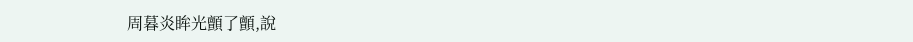周暮炎眸光顫了顫,說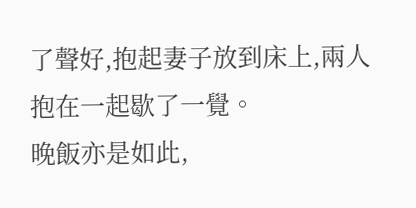了聲好,抱起妻子放到床上,兩人抱在一起歇了一覺。
晚飯亦是如此,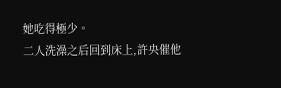她吃得極少。
二人洗澡之后回到床上,許央催他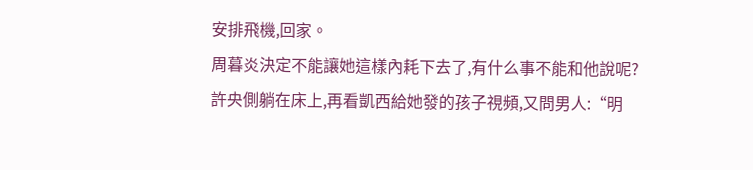安排飛機,回家。
周暮炎決定不能讓她這樣內耗下去了,有什么事不能和他說呢?
許央側躺在床上,再看凱西給她發的孩子視頻,又問男人:“明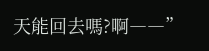天能回去嗎?啊――”